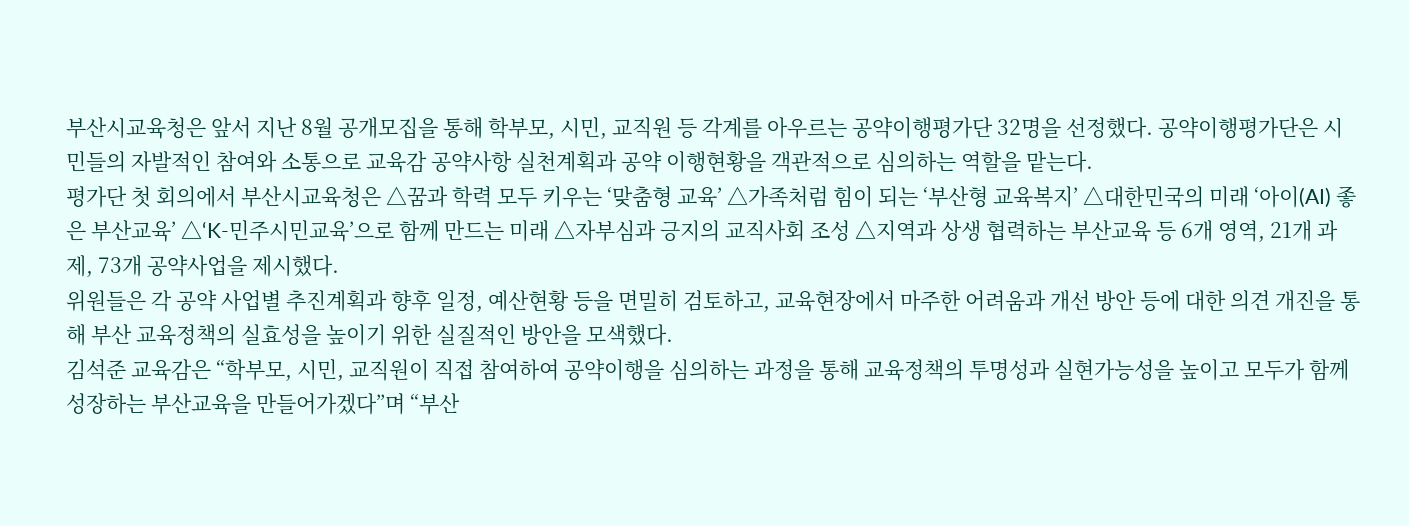부산시교육청은 앞서 지난 8월 공개모집을 통해 학부모, 시민, 교직원 등 각계를 아우르는 공약이행평가단 32명을 선정했다. 공약이행평가단은 시민들의 자발적인 참여와 소통으로 교육감 공약사항 실천계획과 공약 이행현황을 객관적으로 심의하는 역할을 맡는다.
평가단 첫 회의에서 부산시교육청은 △꿈과 학력 모두 키우는 ‘맞춤형 교육’ △가족처럼 힘이 되는 ‘부산형 교육복지’ △대한민국의 미래 ‘아이(AI) 좋은 부산교육’ △‘K-민주시민교육’으로 함께 만드는 미래 △자부심과 긍지의 교직사회 조성 △지역과 상생 협력하는 부산교육 등 6개 영역, 21개 과제, 73개 공약사업을 제시했다.
위원들은 각 공약 사업별 추진계획과 향후 일정, 예산현황 등을 면밀히 검토하고, 교육현장에서 마주한 어려움과 개선 방안 등에 대한 의견 개진을 통해 부산 교육정책의 실효성을 높이기 위한 실질적인 방안을 모색했다.
김석준 교육감은 “학부모, 시민, 교직원이 직접 참여하여 공약이행을 심의하는 과정을 통해 교육정책의 투명성과 실현가능성을 높이고 모두가 함께 성장하는 부산교육을 만들어가겠다”며 “부산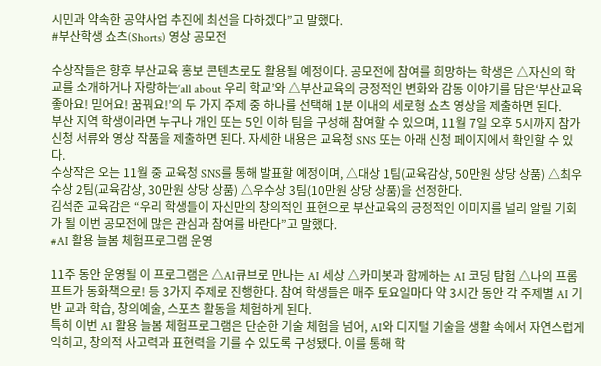시민과 약속한 공약사업 추진에 최선을 다하겠다”고 말했다.
#부산학생 쇼츠(Shorts) 영상 공모전

수상작들은 향후 부산교육 홍보 콘텐츠로도 활용될 예정이다. 공모전에 참여를 희망하는 학생은 △자신의 학교를 소개하거나 자랑하는‘all about 우리 학교’와 △부산교육의 긍정적인 변화와 감동 이야기를 담은‘부산교육 좋아요! 믿어요! 꿈꿔요!’의 두 가지 주제 중 하나를 선택해 1분 이내의 세로형 쇼츠 영상을 제출하면 된다.
부산 지역 학생이라면 누구나 개인 또는 5인 이하 팀을 구성해 참여할 수 있으며, 11월 7일 오후 5시까지 참가 신청 서류와 영상 작품을 제출하면 된다. 자세한 내용은 교육청 SNS 또는 아래 신청 페이지에서 확인할 수 있다.
수상작은 오는 11월 중 교육청 SNS를 통해 발표할 예정이며, △대상 1팀(교육감상, 50만원 상당 상품) △최우수상 2팀(교육감상, 30만원 상당 상품) △우수상 3팀(10만원 상당 상품)을 선정한다.
김석준 교육감은 “우리 학생들이 자신만의 창의적인 표현으로 부산교육의 긍정적인 이미지를 널리 알릴 기회가 될 이번 공모전에 많은 관심과 참여를 바란다”고 말했다.
#AI 활용 늘봄 체험프로그램 운영

11주 동안 운영될 이 프로그램은 △AI큐브로 만나는 AI 세상 △카미봇과 함께하는 AI 코딩 탐험 △나의 프롬프트가 동화책으로! 등 3가지 주제로 진행한다. 참여 학생들은 매주 토요일마다 약 3시간 동안 각 주제별 AI 기반 교과 학습, 창의예술, 스포츠 활동을 체험하게 된다.
특히 이번 AI 활용 늘봄 체험프로그램은 단순한 기술 체험을 넘어, AI와 디지털 기술을 생활 속에서 자연스럽게 익히고, 창의적 사고력과 표현력을 기를 수 있도록 구성됐다. 이를 통해 학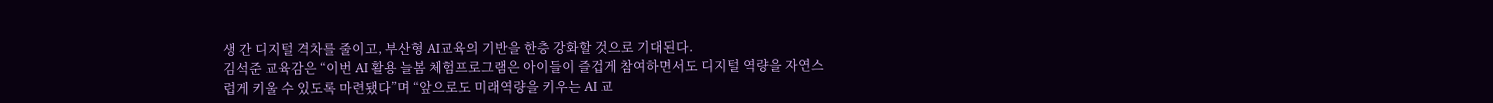생 간 디지털 격차를 줄이고, 부산형 AI교육의 기반을 한층 강화할 것으로 기대된다.
김석준 교육감은 “이번 AI 활용 늘봄 체험프로그램은 아이들이 즐겁게 참여하면서도 디지털 역량을 자연스럽게 키울 수 있도록 마련됐다”며 “앞으로도 미래역량을 키우는 AI 교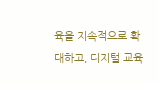육을 지속적으로 확대하고, 디지털 교육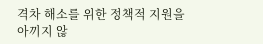격차 해소를 위한 정책적 지원을 아끼지 않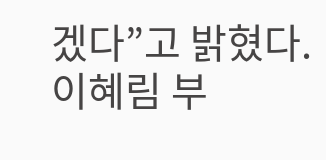겠다”고 밝혔다.
이혜림 부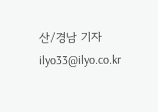산/경남 기자 ilyo33@ilyo.co.kr